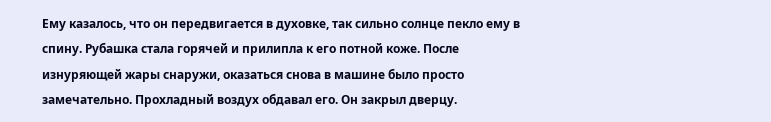Ему казалось, что он передвигается в духовке, так сильно солнце пекло ему в спину. Рубашка стала горячей и прилипла к его потной коже. После изнуряющей жары снаружи, оказаться снова в машине было просто замечательно. Прохладный воздух обдавал его. Он закрыл дверцу.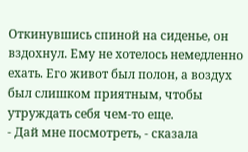Откинувшись спиной на сиденье, он вздохнул. Ему не хотелось немедленно ехать. Его живот был полон, а воздух был слишком приятным, чтобы утруждать себя чем-то еще.
- Дай мне посмотреть, - сказала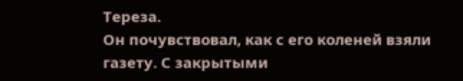Тереза.
Он почувствовал, как с его коленей взяли газету. С закрытыми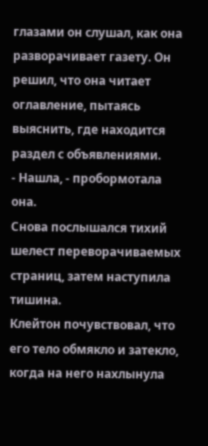глазами он слушал, как она разворачивает газету. Он решил, что она читает оглавление, пытаясь выяснить, где находится раздел с объявлениями.
- Нашла, - пробормотала она.
Снова послышался тихий шелест переворачиваемых страниц, затем наступила тишина.
Клейтон почувствовал, что его тело обмякло и затекло, когда на него нахлынула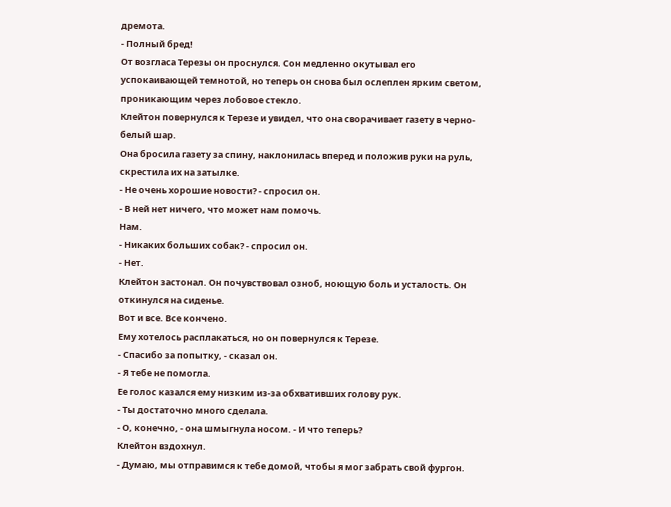дремота.
- Полный бред!
От возгласа Терезы он проснулся. Сон медленно окутывал его успокаивающей темнотой, но теперь он снова был ослеплен ярким светом, проникающим через лобовое стекло.
Клейтон повернулся к Терезе и увидел, что она сворачивает газету в черно-белый шар.
Она бросила газету за спину, наклонилась вперед и положив руки на руль, скрестила их на затылке.
- Не очень хорошие новости? - спросил он.
- В ней нет ничего, что может нам помочь.
Нам.
- Никаких больших собак? - спросил он.
- Нет.
Клейтон застонал. Он почувствовал озноб, ноющую боль и усталость. Он откинулся на сиденье.
Вот и все. Все кончено.
Ему хотелось расплакаться, но он повернулся к Терезе.
- Спасибо за попытку, - сказал он.
- Я тебе не помогла.
Ее голос казался ему низким из-за обхвативших голову рук.
- Ты достаточно много сделала.
- О, конечно, - oна шмыгнула носом. - И что теперь?
Клейтон вздохнул.
- Думаю, мы отправимся к тебе домой, чтобы я мог забрать свой фургон.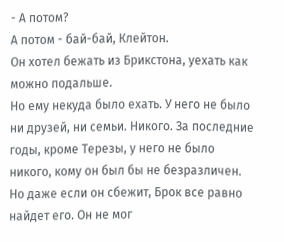- А потом?
А потом - бай-бай, Клейтон.
Он хотел бежать из Брикстона, уехать как можно подальше.
Но ему некуда было ехать. У него не было ни друзей, ни семьи. Никого. За последние годы, кроме Терезы, у него не было никого, кому он был бы не безразличен.
Но даже если он сбежит, Брок все равно найдет его. Он не мог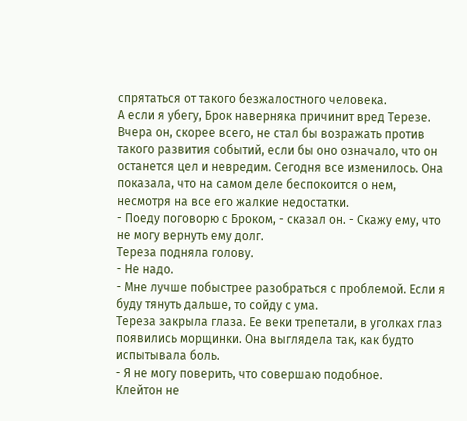спрятаться от такого безжалостного человека.
А если я убегу, Брок наверняка причинит вред Терезе.
Вчера он, скорее всего, не стал бы возражать против такого развития событий, если бы оно означало, что он останется цел и невредим. Сегодня все изменилось. Она показала, что на самом деле беспокоится о нем, несмотря на все его жалкие недостатки.
- Поеду поговорю с Броком, - сказал он. - Скажу ему, что не могу вернуть ему долг.
Тереза подняла голову.
- Не надо.
- Мне лучше побыстрее разобраться с проблемой. Если я буду тянуть дальше, то сойду с ума.
Тереза закрыла глаза. Ее веки трепетали, в уголках глаз появились морщинки. Она выглядела так, как будто испытывала боль.
- Я не могу поверить, что совершаю подобное.
Клейтон не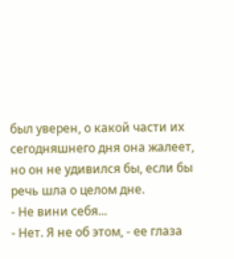был уверен, о какой части их сегодняшнего дня она жалеет, но он не удивился бы, если бы речь шла о целом дне.
- Не вини себя...
- Нет. Я не об этом, - eе глаза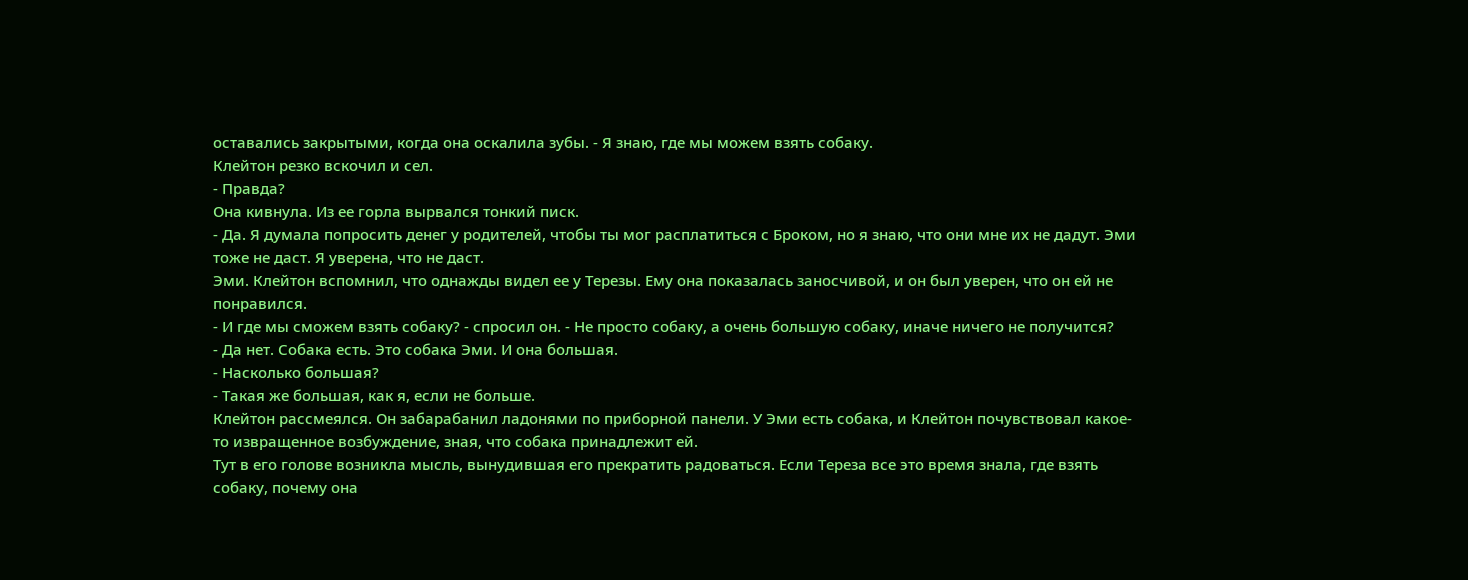оставались закрытыми, когда она оскалила зубы. - Я знаю, где мы можем взять собаку.
Клейтон резко вскочил и сел.
- Правда?
Она кивнула. Из ее горла вырвался тонкий писк.
- Да. Я думала попросить денег у родителей, чтобы ты мог расплатиться с Броком, но я знаю, что они мне их не дадут. Эми тоже не даст. Я уверена, что не даст.
Эми. Клейтон вспомнил, что однажды видел ее у Терезы. Ему она показалась заносчивой, и он был уверен, что он ей не понравился.
- И где мы сможем взять собаку? - спросил он. - Не просто собаку, а очень большую собаку, иначе ничего не получится?
- Да нет. Собака есть. Это собака Эми. И она большая.
- Насколько большая?
- Такая же большая, как я, если не больше.
Клейтон рассмеялся. Он забарабанил ладонями по приборной панели. У Эми есть собака, и Клейтон почувствовал какое-то извращенное возбуждение, зная, что собака принадлежит ей.
Тут в его голове возникла мысль, вынудившая его прекратить радоваться. Если Тереза все это время знала, где взять собаку, почему она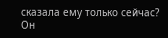сказала ему только сейчас?
Он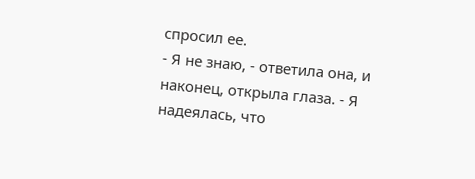спросил ее.
- Я не знаю, - ответила она, и наконец, открыла глаза. - Я надеялась, что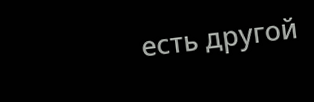есть другой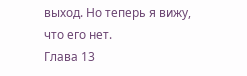выход. Но теперь я вижу, что его нет.
Глава 13